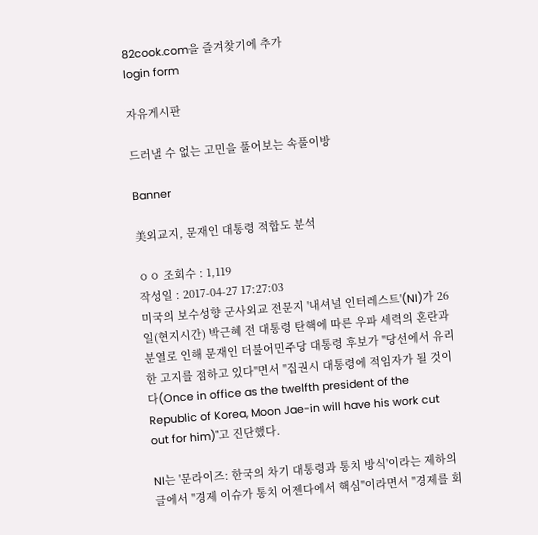82cook.com을 즐겨찾기에 추가
login form

자유게시판

드러낼 수 없는 고민을 풀어보는 속풀이방

Banner

美외교지, 문재인 대통령 적합도 분석

ㅇㅇ 조회수 : 1,119
작성일 : 2017-04-27 17:27:03
미국의 보수성향 군사외교 전문지 '내셔널 인터레스트'(NI)가 26일(현지시간) 박근혜 전 대통령 탄핵에 따른 우파 세력의 혼란과 분열로 인해 문재인 더불어민주당 대통령 후보가 "당선에서 유리한 고지를 점하고 있다"면서 "집권시 대통령에 적임자가 될 것이다(Once in office as the twelfth president of the Republic of Korea, Moon Jae-in will have his work cut out for him)"고 진단했다.

NI는 '문라이즈: 한국의 차기 대통령과 통치 방식'이라는 제하의 글에서 "경제 이슈가 통치 어젠다에서 핵심"이라면서 "경제를 회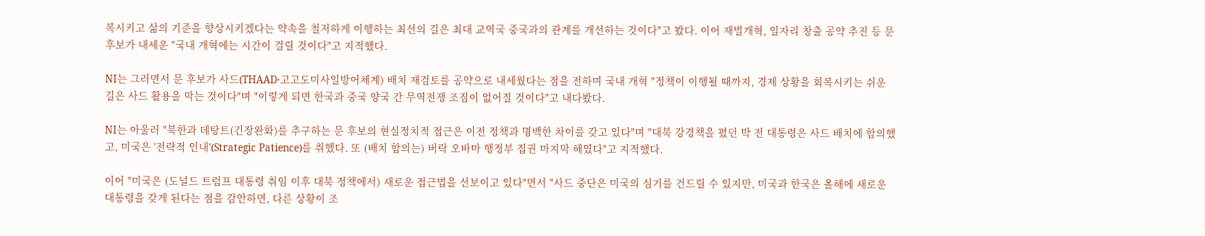복시키고 삶의 기준을 향상시키겠다는 약속을 철저하게 이행하는 최선의 길은 최대 교역국 중국과의 관계를 개선하는 것이다"고 봤다. 이어 재벌개혁, 일자리 창출 공약 추진 등 문 후보가 내세운 "국내 개혁에는 시간이 걸릴 것이다"고 지적했다.

NI는 그러면서 문 후보가 사드(THAAD·고고도미사일방어체계) 배치 재검토를 공약으로 내세웠다는 점을 전하며 국내 개혁 "정책이 이행될 때까지, 경제 상황을 회복시키는 쉬운 길은 사드 활용을 막는 것이다"며 "이렇게 되면 한국과 중국 양국 간 무역전쟁 조짐이 없어질 것이다"고 내다봤다.

NI는 아울러 "북한과 데탕트(긴장완화)를 추구하는 문 후보의 현실정치적 접근은 이전 정책과 명백한 차이를 갖고 있다"며 "대북 강경책을 폈던 박 전 대통령은 사드 배치에 합의했고, 미국은 '전략적 인내'(Strategic Patience)를 취했다. 또 (배치 합의는) 버락 오바마 행정부 집권 마지막 해였다"고 지적했다.

이어 "미국은 (도널드 트럼프 대통령 취임 이후 대북 정책에서) 새로운 접근법을 선보이고 있다"면서 "사드 중단은 미국의 심기를 건드릴 수 있지만, 미국과 한국은 올해에 새로운 대통령을 갖게 된다는 점을 감안하면, 다른 상황이 조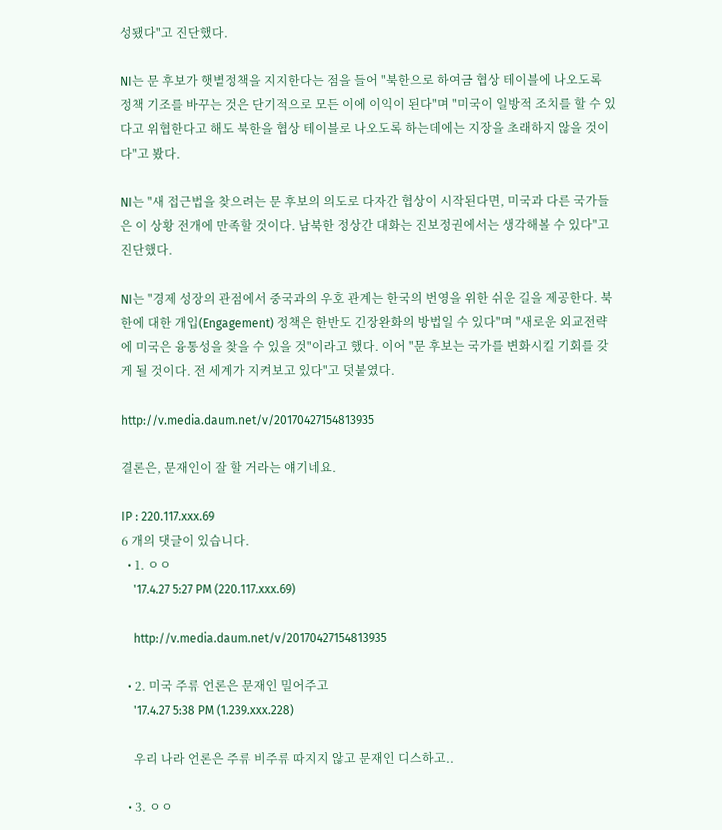성됐다"고 진단했다.

NI는 문 후보가 햇볕정책을 지지한다는 점을 들어 "북한으로 하여금 협상 테이블에 나오도록 정책 기조를 바꾸는 것은 단기적으로 모든 이에 이익이 된다"며 "미국이 일방적 조치를 할 수 있다고 위협한다고 해도 북한을 협상 테이블로 나오도록 하는데에는 지장을 초래하지 않을 것이다"고 봤다.

NI는 "새 접근법을 찾으려는 문 후보의 의도로 다자간 협상이 시작된다면, 미국과 다른 국가들은 이 상황 전개에 만족할 것이다. 남북한 정상간 대화는 진보정권에서는 생각해볼 수 있다"고 진단했다.

NI는 "경제 성장의 관점에서 중국과의 우호 관계는 한국의 번영을 위한 쉬운 길을 제공한다. 북한에 대한 개입(Engagement) 정책은 한반도 긴장완화의 방법일 수 있다"며 "새로운 외교전략에 미국은 융통성을 찾을 수 있을 것"이라고 했다. 이어 "문 후보는 국가를 변화시킬 기회를 갖게 될 것이다. 전 세계가 지켜보고 있다"고 덧붙였다.

http://v.media.daum.net/v/20170427154813935

결론은, 문재인이 잘 할 거라는 얘기네요.

IP : 220.117.xxx.69
6 개의 댓글이 있습니다.
  • 1. ㅇㅇ
    '17.4.27 5:27 PM (220.117.xxx.69)

    http://v.media.daum.net/v/20170427154813935

  • 2. 미국 주류 언론은 문재인 밀어주고
    '17.4.27 5:38 PM (1.239.xxx.228)

    우리 나라 언론은 주류 비주류 따지지 않고 문재인 디스하고..

  • 3. ㅇㅇ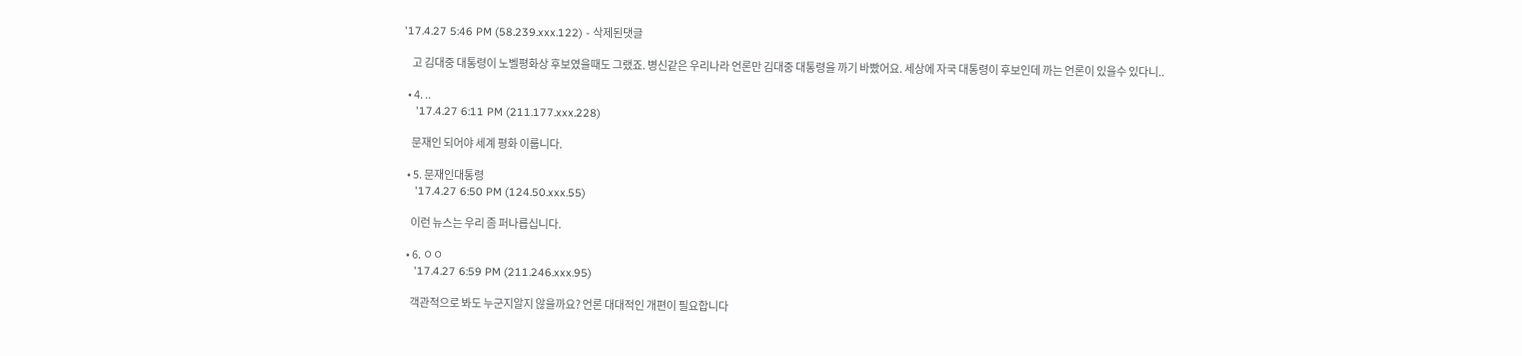'17.4.27 5:46 PM (58.239.xxx.122) - 삭제된댓글

    고 김대중 대통령이 노벨평화상 후보였을때도 그랬죠. 병신같은 우리나라 언론만 김대중 대통령을 까기 바빴어요. 세상에 자국 대통령이 후보인데 까는 언론이 있을수 있다니..

  • 4. ..
    '17.4.27 6:11 PM (211.177.xxx.228)

    문재인 되어야 세계 평화 이룹니다.

  • 5. 문재인대통령
    '17.4.27 6:50 PM (124.50.xxx.55)

    이런 뉴스는 우리 좀 퍼나릅십니다.

  • 6. ㅇㅇ
    '17.4.27 6:59 PM (211.246.xxx.95)

    객관적으로 봐도 누군지알지 않을까요? 언론 대대적인 개편이 필요합니다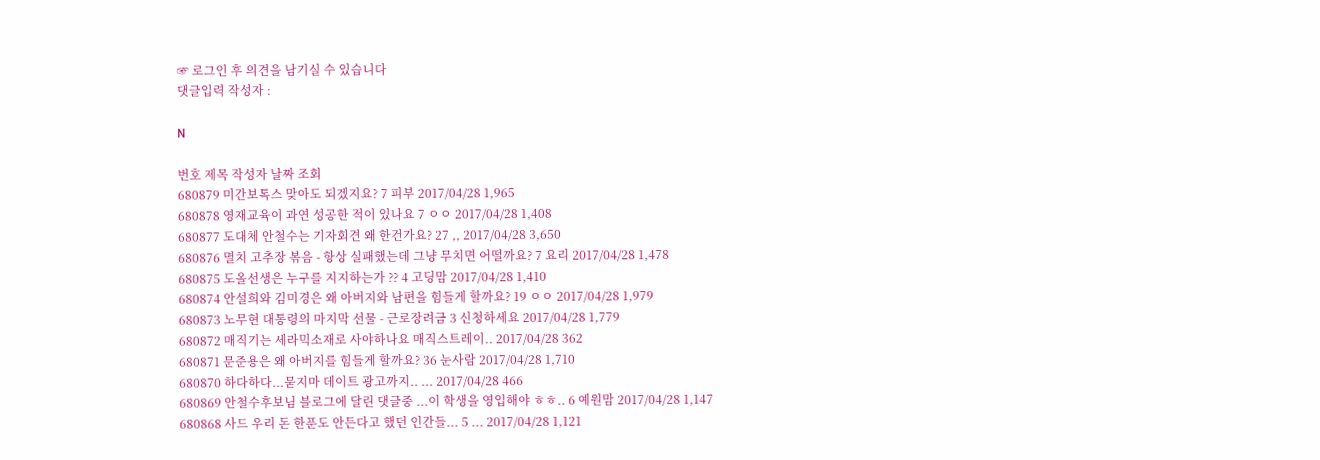☞ 로그인 후 의견을 남기실 수 있습니다
댓글입력 작성자 :

N

번호 제목 작성자 날짜 조회
680879 미간보톡스 맞아도 되겠지요? 7 피부 2017/04/28 1,965
680878 영재교육이 과연 성공한 적이 있나요 7 ㅇㅇ 2017/04/28 1,408
680877 도대체 안철수는 기자회견 왜 한건가요? 27 ,, 2017/04/28 3,650
680876 멸치 고추장 볶음 - 항상 실패했는데 그냥 무치면 어떨까요? 7 요리 2017/04/28 1,478
680875 도올선생은 누구를 지지하는가 ?? 4 고딩맘 2017/04/28 1,410
680874 안설희와 김미경은 왜 아버지와 남편을 힘들게 할까요? 19 ㅇㅇ 2017/04/28 1,979
680873 노무현 대통령의 마지막 선물 - 근로장려금 3 신청하세요 2017/04/28 1,779
680872 매직기는 세라믹소재로 사야하나요 매직스트레이.. 2017/04/28 362
680871 문준용은 왜 아버지를 힘들게 할까요? 36 눈사람 2017/04/28 1,710
680870 하다하다...묻지마 데이트 광고까지.. ... 2017/04/28 466
680869 안철수후보님 블로그에 달린 댓글중 ...이 학생을 영입해야 ㅎㅎ.. 6 예원맘 2017/04/28 1,147
680868 사드 우리 돈 한푼도 안든다고 했던 인간들... 5 ... 2017/04/28 1,121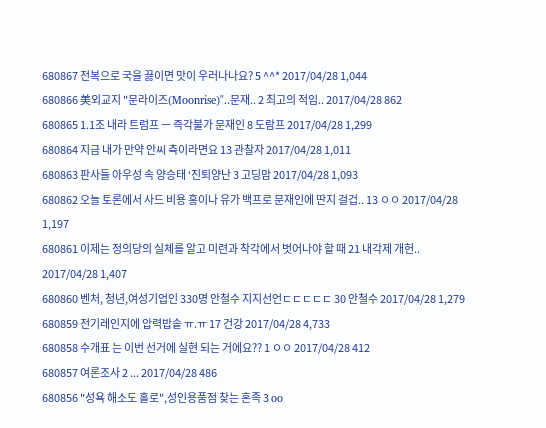680867 전복으로 국을 끓이면 맛이 우러나나요? 5 ^^* 2017/04/28 1,044
680866 美외교지 "문라이즈(Moonrise)"..문재.. 2 최고의 적임.. 2017/04/28 862
680865 1.1조 내라 트럼프 ㅡ 즉각불가 문재인 8 도람프 2017/04/28 1,299
680864 지금 내가 만약 안씨 측이라면요 13 관찰자 2017/04/28 1,011
680863 판사들 아우성 속 양승태 ‘진퇴양난 3 고딩맘 2017/04/28 1,093
680862 오늘 토론에서 사드 비용 홍이나 유가 백프로 문재인에 딴지 걸겁.. 13 ㅇㅇ 2017/04/28 1,197
680861 이제는 정의당의 실체를 알고 미련과 착각에서 벗어나야 할 때 21 내각제 개헌.. 2017/04/28 1,407
680860 벤처, 청년,여성기업인 330명 안철수 지지선언ㄷㄷㄷㄷㄷ 30 안철수 2017/04/28 1,279
680859 전기레인지에 압력밥솥 ㅠ.ㅠ 17 건강 2017/04/28 4,733
680858 수개표 는 이번 선거에 실현 되는 거에요?? 1 ㅇㅇ 2017/04/28 412
680857 여론조사 2 ... 2017/04/28 486
680856 "성욕 해소도 홀로",성인용품점 찾는 혼족 3 oo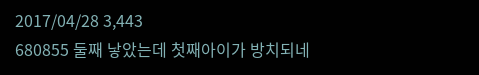2017/04/28 3,443
680855 둘째 낳았는데 첫째아이가 방치되네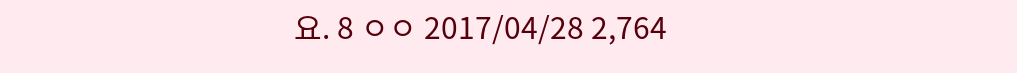요. 8 ㅇㅇ 2017/04/28 2,764